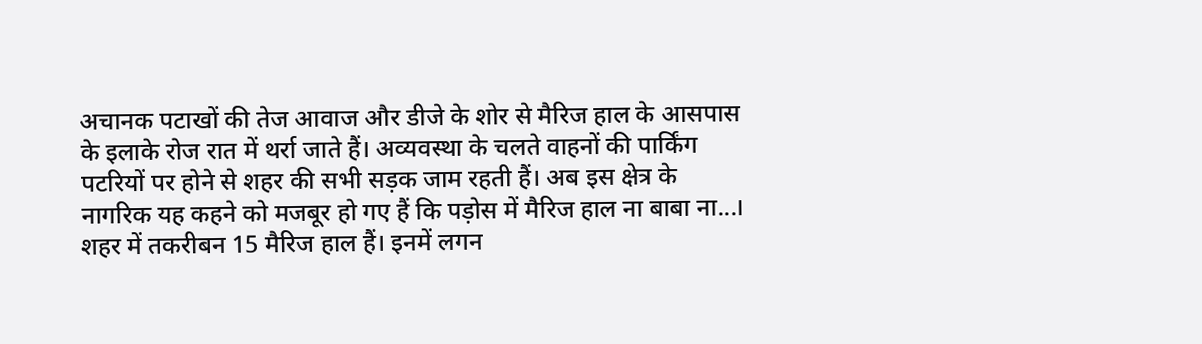अचानक पटाखों की तेज आवाज और डीजे के शोर से मैरिज हाल के आसपास के इलाके रोज रात में थर्रा जाते हैं। अव्यवस्था के चलते वाहनों की पार्किंग पटरियों पर होने से शहर की सभी सड़क जाम रहती हैं। अब इस क्षेत्र के नागरिक यह कहने को मजबूर हो गए हैं कि पड़ोस में मैरिज हाल ना बाबा ना...।
शहर में तकरीबन 15 मैरिज हाल हैं। इनमें लगन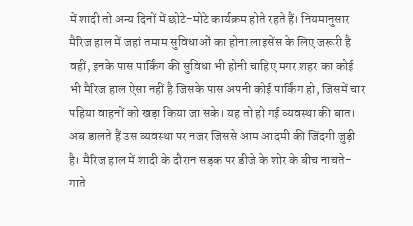में शादी तो अन्य दिनों में छोटे-मोटे कार्यक्रम होते रहते हैं। नियमानुसार मैरिज हाल में जहां तमाम सुविधाओं का होना लाइसेंस के लिए जरूरी है वहीं, इनके पास पार्किंग की सुविधा भी होनी चाहिए मगर शहर का कोई भी मैरिज हाल ऐसा नहीं है जिसके पास अपनी कोई पार्किंग हो, जिसमें चार पहिया वाहनों को खड़ा किया जा सके। यह तो हो गई व्यवस्था की बात।
अब डालते हैं उस व्यवस्था पर नजर जिससे आम आदमी की जिंदगी जुड़ी है। मैरिज हाल में शादी के दौरान सड़क पर डीजे के शोर के बीच नाचते-गाते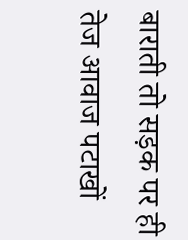बाराती तो सड़क पर ही तेज आवाज पटाखों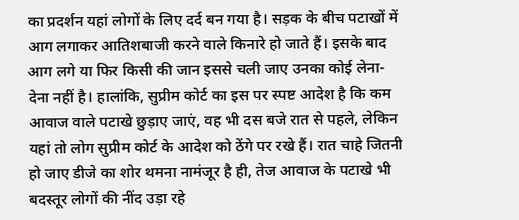का प्रदर्शन यहां लोगों के लिए दर्द बन गया है। सड़क के बीच पटाखों में आग लगाकर आतिशबाजी करने वाले किनारे हो जाते हैं। इसके बाद आग लगे या फिर किसी की जान इससे चली जाए उनका कोई लेना-देना नहीं है। हालांकि, सुप्रीम कोर्ट का इस पर स्पष्ट आदेश है कि कम आवाज वाले पटाखे छुड़ाए जाएं, वह भी दस बजे रात से पहले, लेकिन यहां तो लोग सुप्रीम कोर्ट के आदेश को ठेंगे पर रखे हैं। रात चाहे जितनी हो जाए डीजे का शोर थमना नामंजूर है ही, तेज आवाज के पटाखे भी बदस्तूर लोगों की नींद उड़ा रहे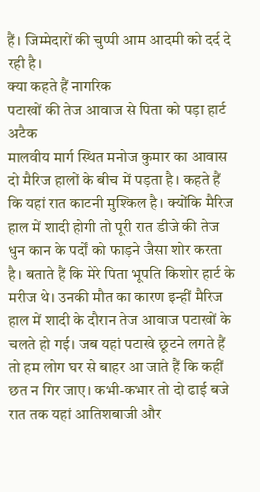हैं। जिम्मेदारों की चुप्पी आम आदमी को दर्द दे रही है।
क्या कहते हैं नागरिक
पटाखों की तेज आवाज से पिता को पड़ा हार्ट अटैक
मालवीय मार्ग स्थित मनोज कुमार का आवास दो मैरिज हालों के बीच में पड़ता है। कहते हैं कि यहां रात काटनी मुश्किल है। क्योंकि मैरिज हाल में शादी होगी तो पूरी रात डीजे की तेज धुन कान के पर्दों को फाड़ने जैसा शोर करता है। बताते हैं कि मेरे पिता भूपति किशोर हार्ट के मरीज थे। उनकी मौत का कारण इन्हीं मैरिज हाल में शादी के दौरान तेज आवाज पटाखों के चलते हो गई। जब यहां पटाखे छूटने लगते हैं तो हम लोग घर से बाहर आ जाते हैं कि कहीं छत न गिर जाए। कभी-कभार तो दो ढाई बजे रात तक यहां आतिशबाजी और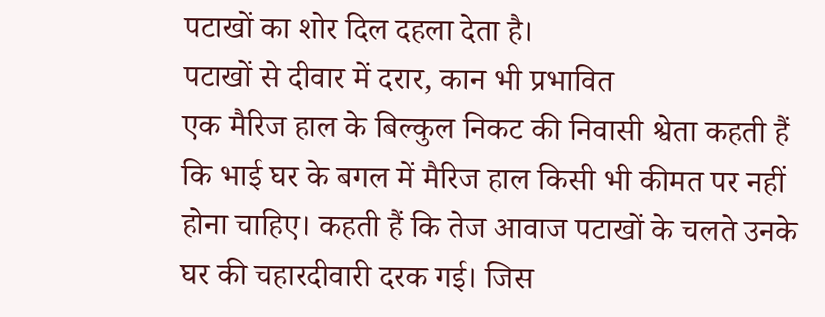पटाखों का शोर दिल दहला देता है।
पटाखों से दीवार में दरार, कान भी प्रभावित
एक मैरिज हाल के बिल्कुल निकट की निवासी श्वेता कहती हैं कि भाई घर के बगल में मैरिज हाल किसी भी कीमत पर नहीं होना चाहिए। कहती हैं कि तेज आवाज पटाखों के चलते उनके घर की चहारदीवारी दरक गई। जिस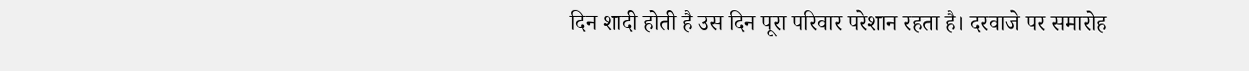दिन शादी होती है उस दिन पूरा परिवार परेशान रहता है। दरवाजे पर समारोह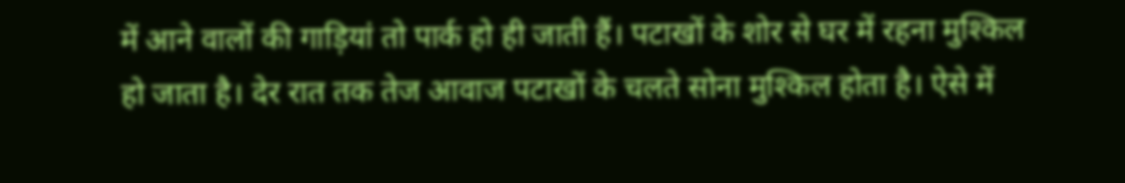में आने वालों की गाड़ियां तो पार्क हो ही जाती हैं। पटाखों के शोर से घर में रहना मुश्किल हो जाता है। देर रात तक तेज आवाज पटाखों के चलते सोना मुश्किल होता है। ऐसे में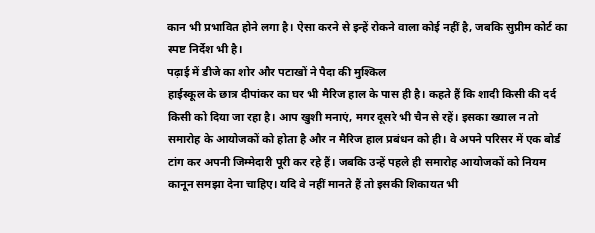कान भी प्रभावित होने लगा है। ऐसा करने से इन्हें रोकने वाला कोई नहीं है, जबकि सुप्रीम कोर्ट का स्पष्ट निर्देश भी है।
पढ़ाई में डीजे का शोर और पटाखों ने पैदा की मुश्किल
हाईस्कूल के छात्र दीपांकर का घर भी मैरिज हाल के पास ही है। कहते हैं कि शादी किसी की दर्द किसी को दिया जा रहा है। आप खुशी मनाएं, मगर दूसरे भी चैन से रहें। इसका ख्याल न तो समारोह के आयोजकों को होता है और न मैरिज हाल प्रबंधन को ही। वे अपने परिसर में एक बोर्ड टांग कर अपनी जिम्मेदारी पूरी कर रहे हैं। जबकि उन्हें पहले ही समारोह आयोजकों को नियम कानून समझा देना चाहिए। यदि वे नहीं मानते हैं तो इसकी शिकायत भी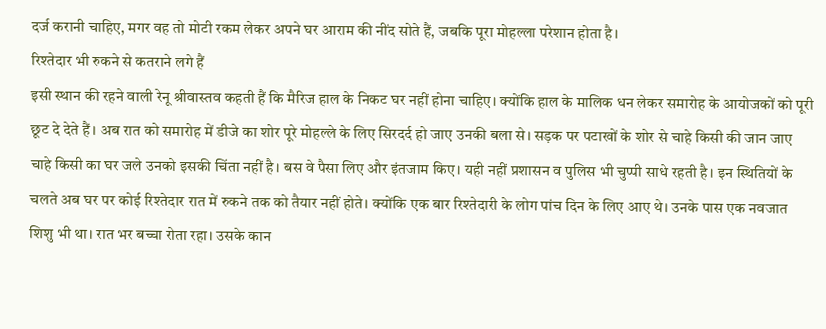दर्ज करानी चाहिए, मगर वह तो मोटी रकम लेकर अपने घर आराम की नींद सोते हैं, जबकि पूरा मोहल्ला परेशान होता है।
रिश्तेदार भी रुकने से कतराने लगे हैं
इसी स्थान की रहने वाली रेनू श्रीवास्तव कहती हैं कि मैरिज हाल के निकट घर नहीं होना चाहिए। क्योंकि हाल के मालिक धन लेकर समारोह के आयोजकों को पूरी छूट दे देते हैं। अब रात को समारोह में डीजे का शोर पूरे मोहल्ले के लिए सिरदर्द हो जाए उनकी बला से। सड़क पर पटाखों के शोर से चाहे किसी की जान जाए चाहे किसी का घर जले उनको इसकी चिंता नहीं है। बस वे पैसा लिए और इंतजाम किए। यही नहीं प्रशासन व पुलिस भी चुप्पी साधे रहती है। इन स्थितियों के चलते अब घर पर कोई रिश्तेदार रात में रुकने तक को तैयार नहीं होते। क्योंकि एक बार रिश्तेदारी के लोग पांच दिन के लिए आए थे। उनके पास एक नवजात शिशु भी था। रात भर बच्चा रोता रहा। उसके कान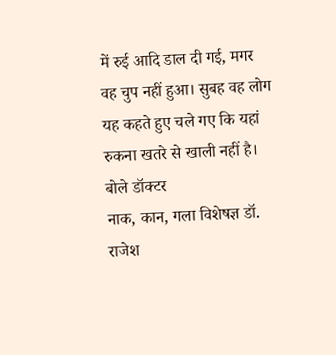में रुई आदि डाल दी गई, मगर वह चुप नहीं हुआ। सुबह वह लोग यह कहते हुए चले गए कि यहां रुकना खतरे से खाली नहीं है।
बोले डॉक्टर
नाक, कान, गला विशेषज्ञ डॉ. राजेश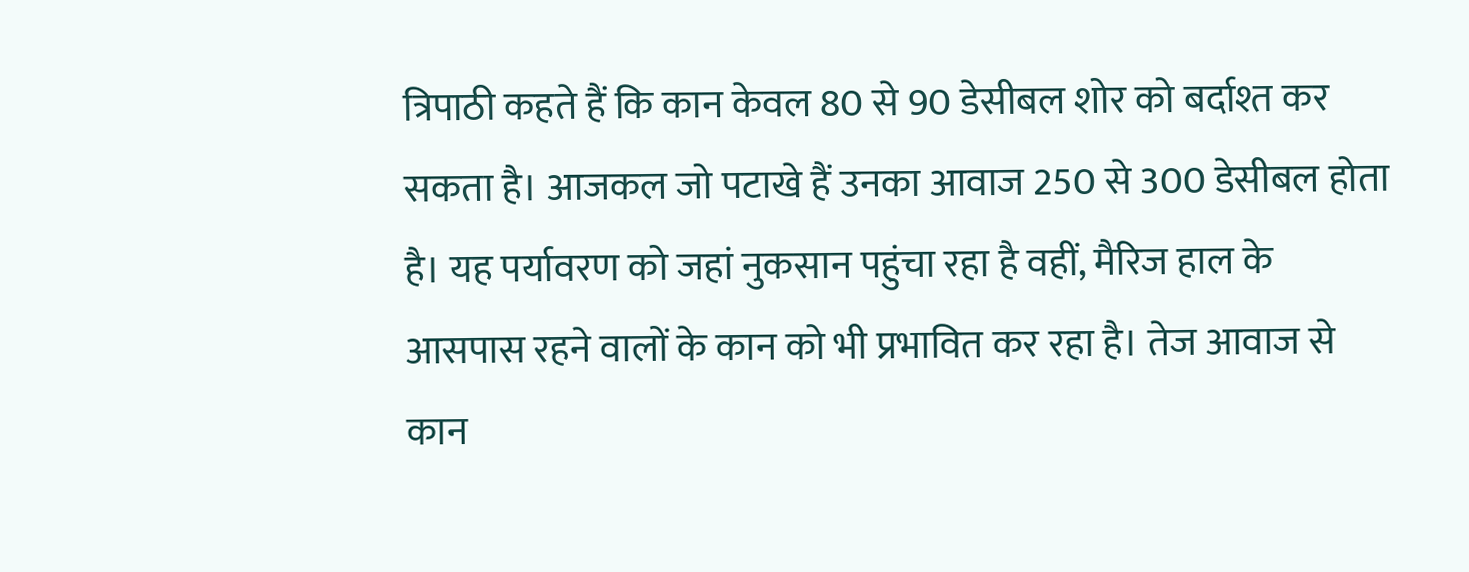त्रिपाठी कहते हैं कि कान केवल 80 से 90 डेसीबल शोर को बर्दाश्त कर सकता है। आजकल जो पटाखे हैं उनका आवाज 250 से 300 डेसीबल होता है। यह पर्यावरण को जहां नुकसान पहुंचा रहा है वहीं, मैरिज हाल के आसपास रहने वालों के कान को भी प्रभावित कर रहा है। तेज आवाज से कान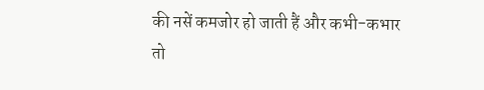की नसें कमजोर हो जाती हैं और कभी-कभार तो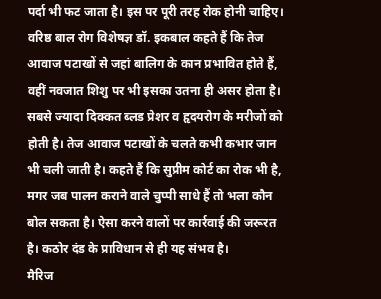पर्दा भी फट जाता है। इस पर पूरी तरह रोक होनी चाहिए।
वरिष्ठ बाल रोग विशेषज्ञ डॉ. इकबाल कहते हैं कि तेज आवाज पटाखों से जहां बालिग के कान प्रभावित होते हैं, वहीं नवजात शिशु पर भी इसका उतना ही असर होता है। सबसे ज्यादा दिक्कत ब्लड प्रेशर व हृदयरोग के मरीजों को होती है। तेज आवाज पटाखों के चलते कभी कभार जान भी चली जाती है। कहते हैं कि सुप्रीम कोर्ट का रोक भी है, मगर जब पालन कराने वाले चुप्पी साधे हैं तो भला कौन बोल सकता है। ऐसा करने वालों पर कार्रवाई की जरूरत है। कठोर दंड के प्राविधान से ही यह संभव है।
मैरिज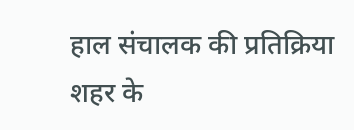हाल संचालक की प्रतिक्रिया
शहर के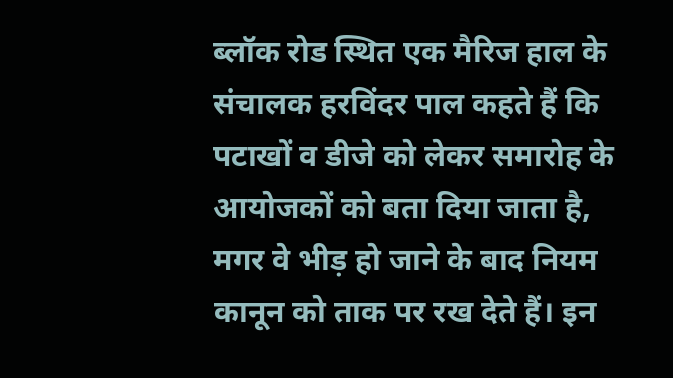ब्लॉक रोड स्थित एक मैरिज हाल के संचालक हरविंदर पाल कहते हैं कि पटाखों व डीजे को लेकर समारोह के आयोजकों को बता दिया जाता है, मगर वे भीड़ हो जाने के बाद नियम कानून को ताक पर रख देते हैं। इन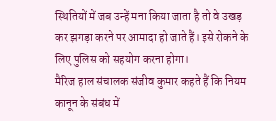स्थितियों में जब उन्हें मना किया जाता है तो वे उखड़ कर झगड़ा करने पर आमादा हो जाते हैं। इसे रोकने के लिए पुलिस को सहयोग करना होगा।
मैरिज हाल संचालक संजीव कुमार कहते हैं कि नियम कानून के संबंध में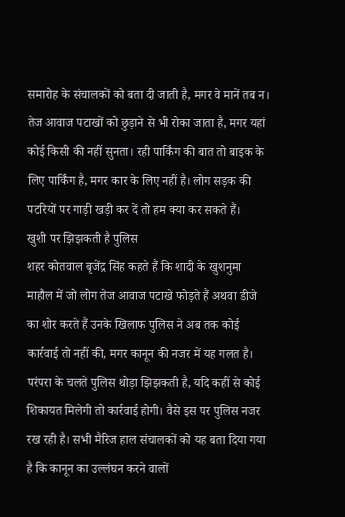समारोह के संचालकों को बता दी जाती है, मगर वे मानें तब न। तेज आवाज पटाखों को छुड़ाने से भी रोका जाता है, मगर यहां कोई किसी की नहीं सुनता। रही पार्किंग की बात तो बाइक के लिए पार्किंग है, मगर कार के लिए नहीं है। लोग सड़क की पटरियों पर गाड़ी खड़ी कर दें तो हम क्या कर सकते हैं।
खुशी पर झिझकती है पुलिस
शहर कोतवाल बृजेंद्र सिंह कहते हैं कि शादी के खुशनुमा माहौल में जो लोग तेज आवाज पटाखे फोड़ते हैं अथवा डीजे का शोर करते हैं उनके खिलाफ पुलिस ने अब तक कोई कार्रवाई तो नहीं की, मगर कानून की नजर में यह गलत है। परंपरा के चलते पुलिस थोड़ा झिझकती है, यदि कहीं से कोई शिकायत मिलेगी तो कार्रवाई होगी। वैसे इस पर पुलिस नजर रख रही है। सभी मैरिज हाल संचालकों को यह बता दिया गया है कि कानून का उल्लंघन करने वालों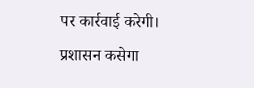पर कार्रवाई करेगी।
प्रशासन कसेगा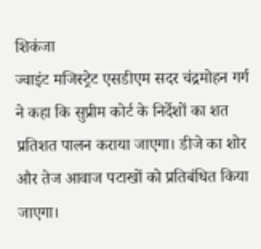शिकंजा
ज्वाइंट मजिस्ट्रेट एसडीएम सदर चंद्रमोहन गर्ग ने कहा कि सुप्रीम कोर्ट के निर्देशों का शत प्रतिशत पालन कराया जाएगा। डीजे का शोर और तेज आवाज पटाखों को प्रतिबंधित किया जाएगा।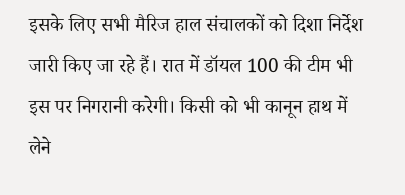इसके लिए सभी मैरिज हाल संचालकों को दिशा निर्देश जारी किए जा रहे हैं। रात में डॉयल 100 की टीम भी इस पर निगरानी करेगी। किसी को भी कानून हाथ में लेने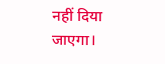नहीं दिया जाएगा।